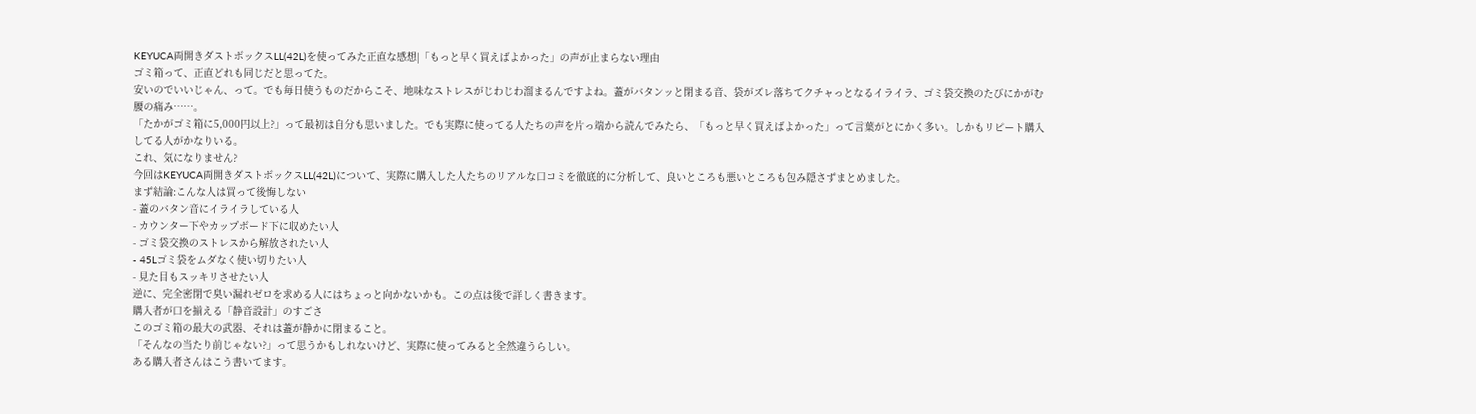KEYUCA両開きダストボックスLL(42L)を使ってみた正直な感想|「もっと早く買えばよかった」の声が止まらない理由
ゴミ箱って、正直どれも同じだと思ってた。
安いのでいいじゃん、って。でも毎日使うものだからこそ、地味なストレスがじわじわ溜まるんですよね。蓋がバタンッと閉まる音、袋がズレ落ちてクチャっとなるイライラ、ゴミ袋交換のたびにかがむ腰の痛み……。
「たかがゴミ箱に5,000円以上?」って最初は自分も思いました。でも実際に使ってる人たちの声を片っ端から読んでみたら、「もっと早く買えばよかった」って言葉がとにかく多い。しかもリピート購入してる人がかなりいる。
これ、気になりません?
今回はKEYUCA両開きダストボックスLL(42L)について、実際に購入した人たちのリアルな口コミを徹底的に分析して、良いところも悪いところも包み隠さずまとめました。
まず結論:こんな人は買って後悔しない
- 蓋のバタン音にイライラしている人
- カウンター下やカップボード下に収めたい人
- ゴミ袋交換のストレスから解放されたい人
- 45Lゴミ袋をムダなく使い切りたい人
- 見た目もスッキリさせたい人
逆に、完全密閉で臭い漏れゼロを求める人にはちょっと向かないかも。この点は後で詳しく書きます。
購入者が口を揃える「静音設計」のすごさ
このゴミ箱の最大の武器、それは蓋が静かに閉まること。
「そんなの当たり前じゃない?」って思うかもしれないけど、実際に使ってみると全然違うらしい。
ある購入者さんはこう書いてます。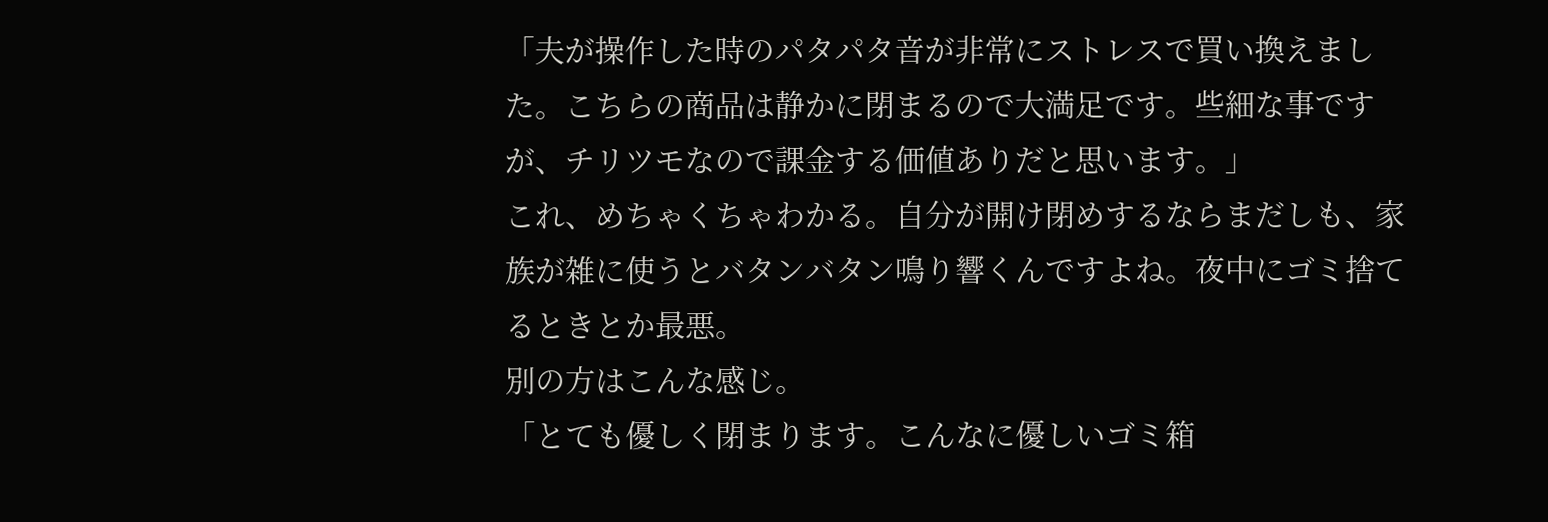「夫が操作した時のパタパタ音が非常にストレスで買い換えました。こちらの商品は静かに閉まるので大満足です。些細な事ですが、チリツモなので課金する価値ありだと思います。」
これ、めちゃくちゃわかる。自分が開け閉めするならまだしも、家族が雑に使うとバタンバタン鳴り響くんですよね。夜中にゴミ捨てるときとか最悪。
別の方はこんな感じ。
「とても優しく閉まります。こんなに優しいゴミ箱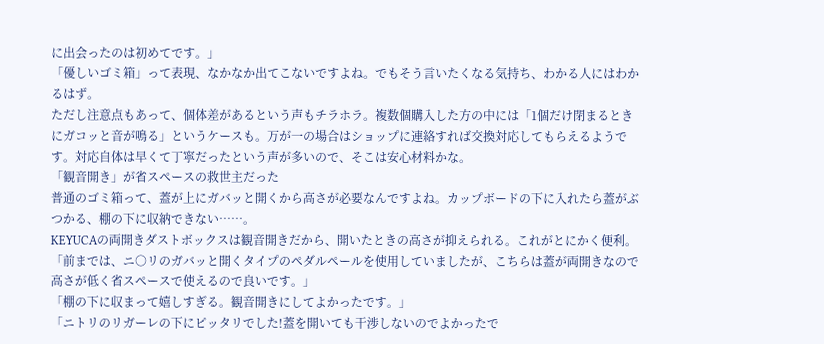に出会ったのは初めてです。」
「優しいゴミ箱」って表現、なかなか出てこないですよね。でもそう言いたくなる気持ち、わかる人にはわかるはず。
ただし注意点もあって、個体差があるという声もチラホラ。複数個購入した方の中には「1個だけ閉まるときにガコッと音が鳴る」というケースも。万が一の場合はショップに連絡すれば交換対応してもらえるようです。対応自体は早くて丁寧だったという声が多いので、そこは安心材料かな。
「観音開き」が省スペースの救世主だった
普通のゴミ箱って、蓋が上にガバッと開くから高さが必要なんですよね。カップボードの下に入れたら蓋がぶつかる、棚の下に収納できない……。
KEYUCAの両開きダストボックスは観音開きだから、開いたときの高さが抑えられる。これがとにかく便利。
「前までは、ニ○リのガバッと開くタイプのペダルペールを使用していましたが、こちらは蓋が両開きなので高さが低く省スペースで使えるので良いです。」
「棚の下に収まって嬉しすぎる。観音開きにしてよかったです。」
「ニトリのリガーレの下にピッタリでした!蓋を開いても干渉しないのでよかったで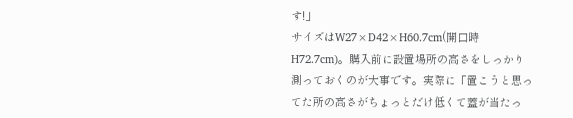す!」
サイズはW27×D42×H60.7cm(開口時H72.7cm)。購入前に設置場所の高さをしっかり測っておくのが大事です。実際に「置こうと思ってた所の高さがちょっとだけ低くて蓋が当たっ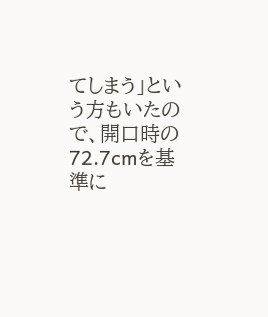てしまう」という方もいたので、開口時の72.7cmを基準に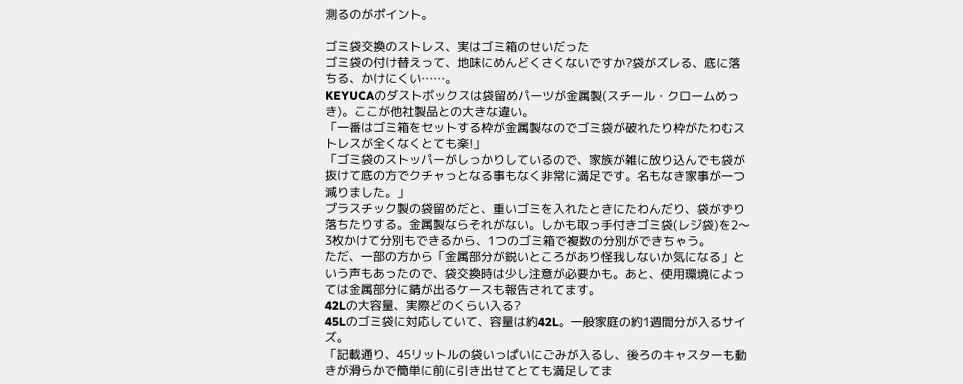測るのがポイント。

ゴミ袋交換のストレス、実はゴミ箱のせいだった
ゴミ袋の付け替えって、地味にめんどくさくないですか?袋がズレる、底に落ちる、かけにくい……。
KEYUCAのダストボックスは袋留めパーツが金属製(スチール・クロームめっき)。ここが他社製品との大きな違い。
「一番はゴミ箱をセットする枠が金属製なのでゴミ袋が破れたり枠がたわむストレスが全くなくとても楽!」
「ゴミ袋のストッパーがしっかりしているので、家族が雑に放り込んでも袋が抜けて底の方でクチャっとなる事もなく非常に満足です。名もなき家事が一つ減りました。」
プラスチック製の袋留めだと、重いゴミを入れたときにたわんだり、袋がずり落ちたりする。金属製ならそれがない。しかも取っ手付きゴミ袋(レジ袋)を2〜3枚かけて分別もできるから、1つのゴミ箱で複数の分別ができちゃう。
ただ、一部の方から「金属部分が鋭いところがあり怪我しないか気になる」という声もあったので、袋交換時は少し注意が必要かも。あと、使用環境によっては金属部分に錆が出るケースも報告されてます。
42Lの大容量、実際どのくらい入る?
45Lのゴミ袋に対応していて、容量は約42L。一般家庭の約1週間分が入るサイズ。
「記載通り、45リットルの袋いっぱいにごみが入るし、後ろのキャスターも動きが滑らかで簡単に前に引き出せてとても満足してま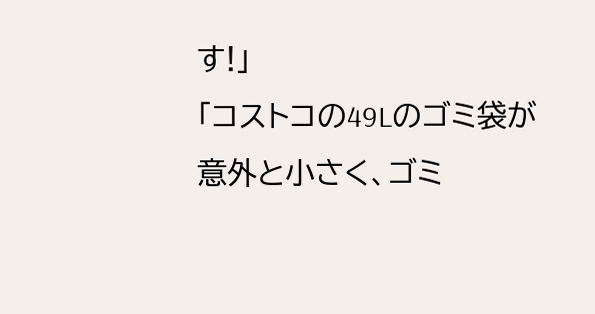す!」
「コストコの49Lのゴミ袋が意外と小さく、ゴミ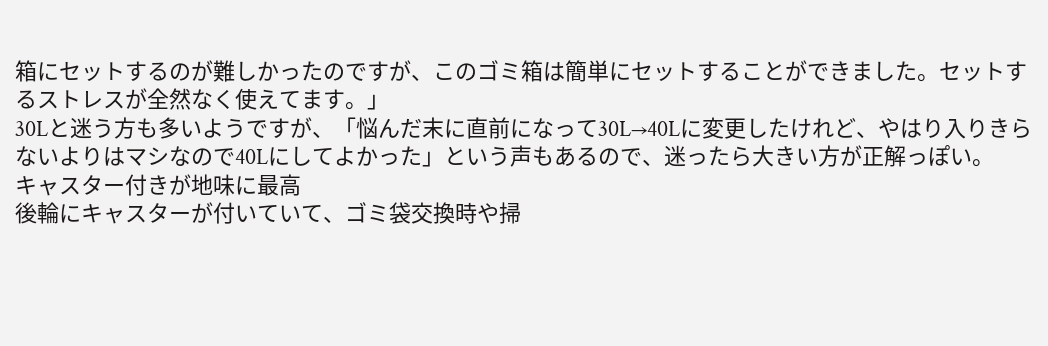箱にセットするのが難しかったのですが、このゴミ箱は簡単にセットすることができました。セットするストレスが全然なく使えてます。」
30Lと迷う方も多いようですが、「悩んだ末に直前になって30L→40Lに変更したけれど、やはり入りきらないよりはマシなので40Lにしてよかった」という声もあるので、迷ったら大きい方が正解っぽい。
キャスター付きが地味に最高
後輪にキャスターが付いていて、ゴミ袋交換時や掃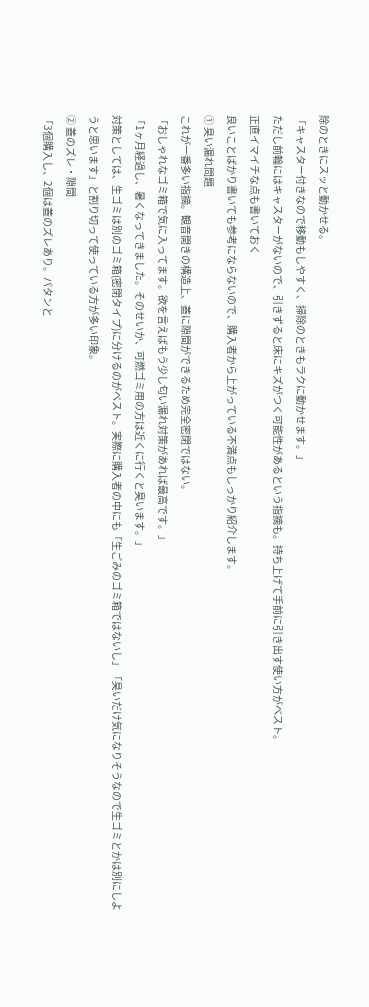除のときにスッと動かせる。
「キャスター付きなので移動もしやすく、掃除のときもラクに動かせます。」
ただし前輪にはキャスターがないので、引きずると床にキズがつく可能性があるという指摘も。持ち上げて手前に引き出す使い方がベスト。
正直イマイチな点も書いておく
良いことばかり書いても参考にならないので、購入者から上がっている不満点もしっかり紹介します。
① 臭い漏れ問題
これが一番多い指摘。観音開きの構造上、蓋に隙間ができるため完全密閉ではない。
「おしゃれなゴミ箱で気に入ってます。欲を言えばもう少し匂い漏れ対策があれば最高です。」
「1ヶ月経過し、暑くなってきました。そのせいか、可燃ゴミ用の方は近くに行くと臭います。」
対策としては、生ゴミは別のゴミ箱(密閉タイプ)に分けるのがベスト。実際に購入者の中にも「生ごみのゴミ箱ではないし」「臭いだけ気になりそうなので生ゴミとかは別にしようと思います」と割り切って使っている方が多い印象。
② 蓋のズレ・隙間
「3個購入し、2個は蓋のズレあり。パタンと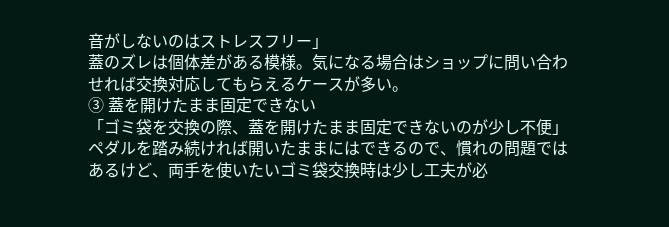音がしないのはストレスフリー」
蓋のズレは個体差がある模様。気になる場合はショップに問い合わせれば交換対応してもらえるケースが多い。
③ 蓋を開けたまま固定できない
「ゴミ袋を交換の際、蓋を開けたまま固定できないのが少し不便」
ペダルを踏み続ければ開いたままにはできるので、慣れの問題ではあるけど、両手を使いたいゴミ袋交換時は少し工夫が必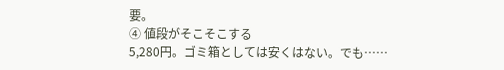要。
④ 値段がそこそこする
5,280円。ゴミ箱としては安くはない。でも……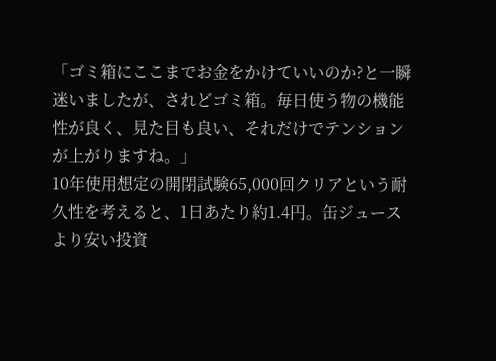「ゴミ箱にここまでお金をかけていいのか?と一瞬迷いましたが、されどゴミ箱。毎日使う物の機能性が良く、見た目も良い、それだけでテンションが上がりますね。」
10年使用想定の開閉試験65,000回クリアという耐久性を考えると、1日あたり約1.4円。缶ジュースより安い投資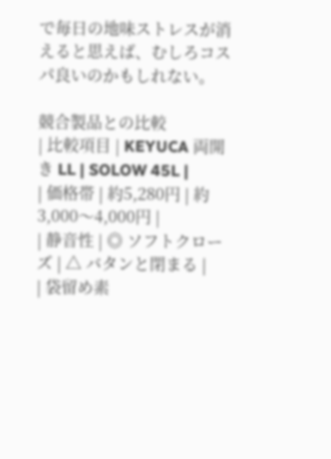で毎日の地味ストレスが消えると思えば、むしろコスパ良いのかもしれない。

競合製品との比較
| 比較項目 | KEYUCA 両開き LL | SOLOW 45L |
| 価格帯 | 約5,280円 | 約3,000〜4,000円 |
| 静音性 | ◎ ソフトクローズ | △ バタンと閉まる |
| 袋留め素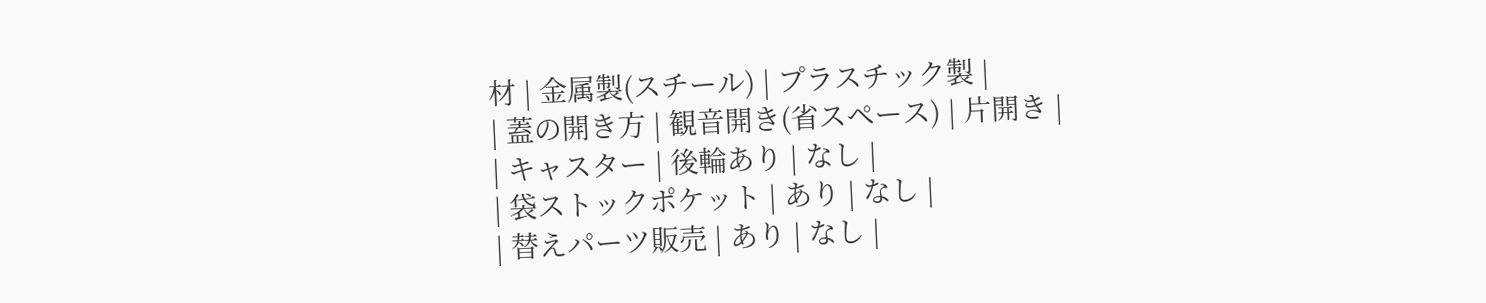材 | 金属製(スチール) | プラスチック製 |
| 蓋の開き方 | 観音開き(省スペース) | 片開き |
| キャスター | 後輪あり | なし |
| 袋ストックポケット | あり | なし |
| 替えパーツ販売 | あり | なし |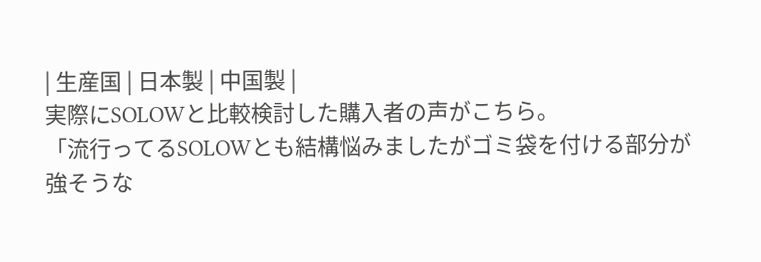| 生産国 | 日本製 | 中国製 |
実際にSOLOWと比較検討した購入者の声がこちら。
「流行ってるSOLOWとも結構悩みましたがゴミ袋を付ける部分が強そうな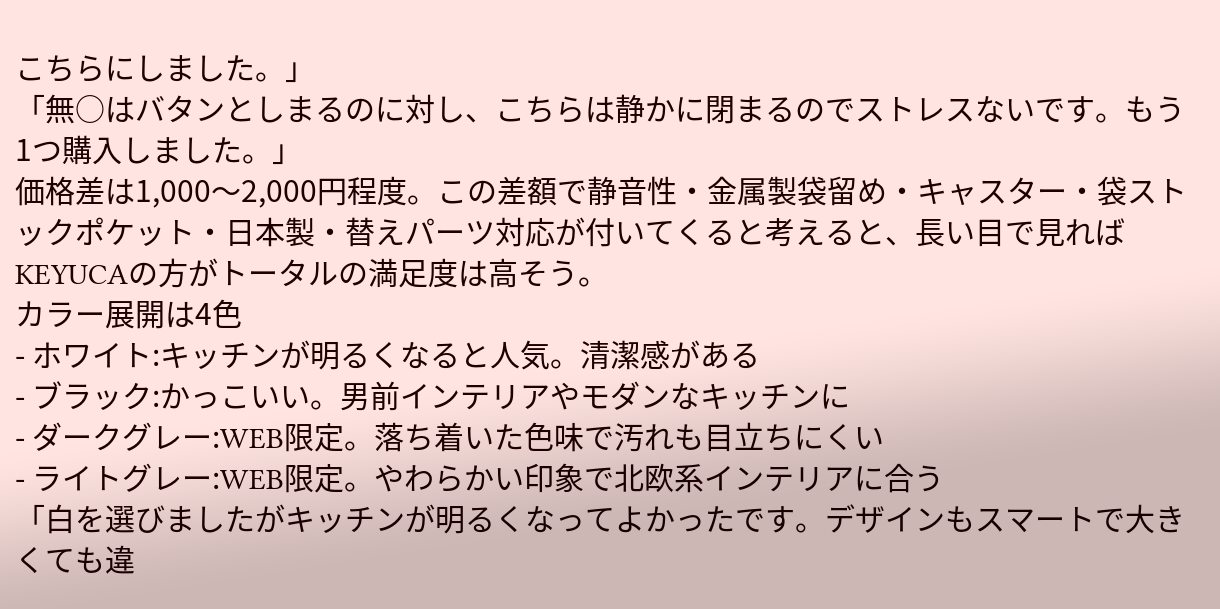こちらにしました。」
「無○はバタンとしまるのに対し、こちらは静かに閉まるのでストレスないです。もう1つ購入しました。」
価格差は1,000〜2,000円程度。この差額で静音性・金属製袋留め・キャスター・袋ストックポケット・日本製・替えパーツ対応が付いてくると考えると、長い目で見ればKEYUCAの方がトータルの満足度は高そう。
カラー展開は4色
- ホワイト:キッチンが明るくなると人気。清潔感がある
- ブラック:かっこいい。男前インテリアやモダンなキッチンに
- ダークグレー:WEB限定。落ち着いた色味で汚れも目立ちにくい
- ライトグレー:WEB限定。やわらかい印象で北欧系インテリアに合う
「白を選びましたがキッチンが明るくなってよかったです。デザインもスマートで大きくても違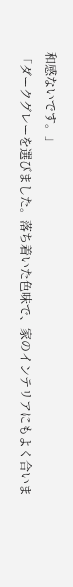和感ないです。」
「ダークグレーを選びました。落ち着いた色味で、家のインテリアにもよく合いま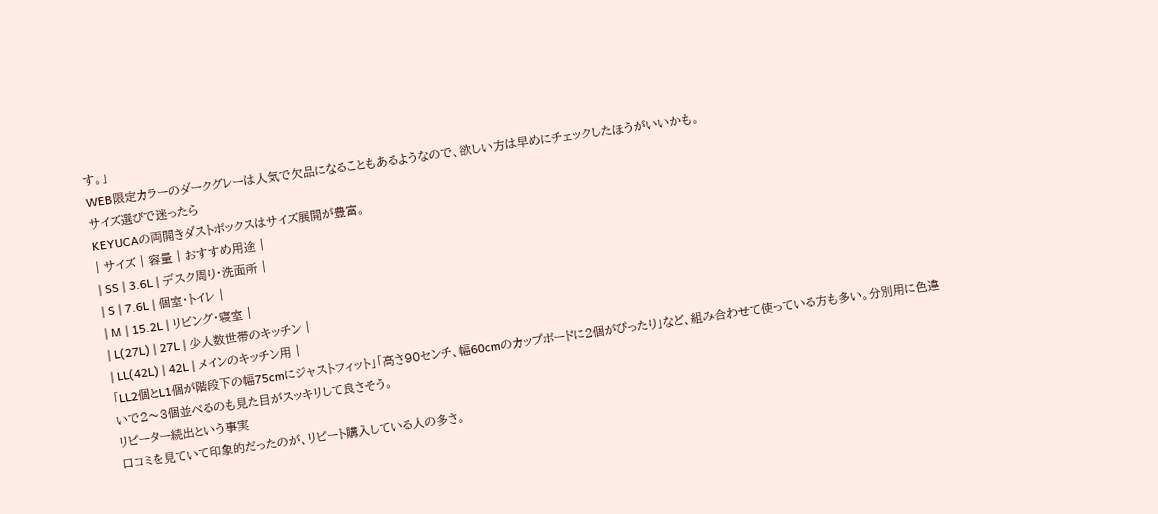す。」
WEB限定カラーのダークグレーは人気で欠品になることもあるようなので、欲しい方は早めにチェックしたほうがいいかも。
サイズ選びで迷ったら
KEYUCAの両開きダストボックスはサイズ展開が豊富。
| サイズ | 容量 | おすすめ用途 |
| SS | 3.6L | デスク周り・洗面所 |
| S | 7.6L | 個室・トイレ |
| M | 15.2L | リビング・寝室 |
| L(27L) | 27L | 少人数世帯のキッチン |
| LL(42L) | 42L | メインのキッチン用 |
「LL2個とL1個が階段下の幅75cmにジャストフィット」「高さ90センチ、幅60cmのカップボードに2個がぴったり」など、組み合わせて使っている方も多い。分別用に色違いで2〜3個並べるのも見た目がスッキリして良さそう。
リピーター続出という事実
口コミを見ていて印象的だったのが、リピート購入している人の多さ。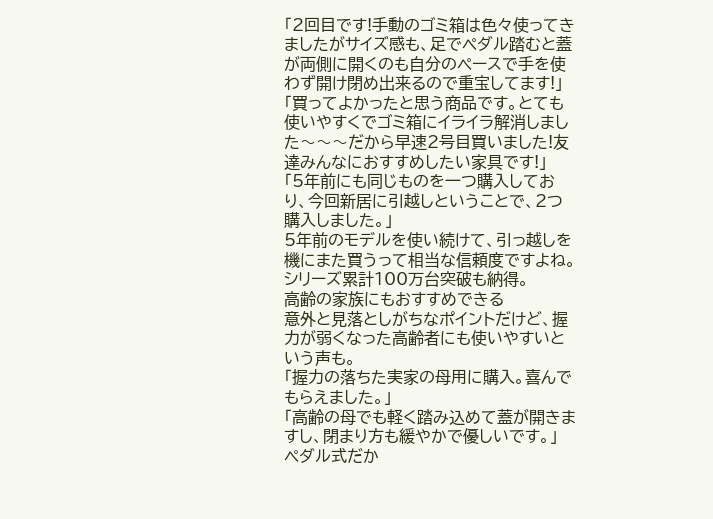「2回目です!手動のゴミ箱は色々使ってきましたがサイズ感も、足でペダル踏むと蓋が両側に開くのも自分のペースで手を使わず開け閉め出来るので重宝してます!」
「買ってよかったと思う商品です。とても使いやすくでゴミ箱にイライラ解消しました〜〜〜だから早速2号目買いました!友達みんなにおすすめしたい家具です!」
「5年前にも同じものを一つ購入しており、今回新居に引越しということで、2つ購入しました。」
5年前のモデルを使い続けて、引っ越しを機にまた買うって相当な信頼度ですよね。シリーズ累計100万台突破も納得。
高齢の家族にもおすすめできる
意外と見落としがちなポイントだけど、握力が弱くなった高齢者にも使いやすいという声も。
「握力の落ちた実家の母用に購入。喜んでもらえました。」
「高齢の母でも軽く踏み込めて蓋が開きますし、閉まり方も緩やかで優しいです。」
ペダル式だか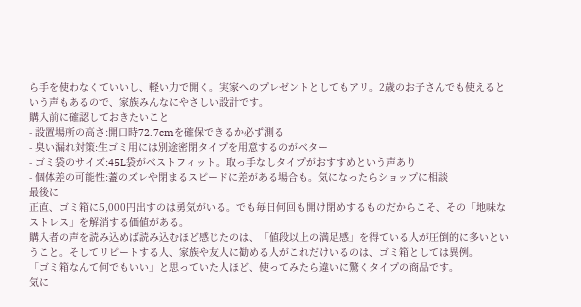ら手を使わなくていいし、軽い力で開く。実家へのプレゼントとしてもアリ。2歳のお子さんでも使えるという声もあるので、家族みんなにやさしい設計です。
購入前に確認しておきたいこと
- 設置場所の高さ:開口時72.7cmを確保できるか必ず測る
- 臭い漏れ対策:生ゴミ用には別途密閉タイプを用意するのがベター
- ゴミ袋のサイズ:45L袋がベストフィット。取っ手なしタイプがおすすめという声あり
- 個体差の可能性:蓋のズレや閉まるスピードに差がある場合も。気になったらショップに相談
最後に
正直、ゴミ箱に5,000円出すのは勇気がいる。でも毎日何回も開け閉めするものだからこそ、その「地味なストレス」を解消する価値がある。
購入者の声を読み込めば読み込むほど感じたのは、「値段以上の満足感」を得ている人が圧倒的に多いということ。そしてリピートする人、家族や友人に勧める人がこれだけいるのは、ゴミ箱としては異例。
「ゴミ箱なんて何でもいい」と思っていた人ほど、使ってみたら違いに驚くタイプの商品です。
気に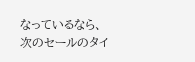なっているなら、次のセールのタイ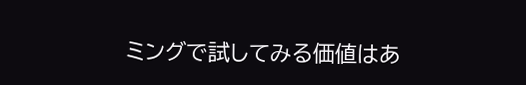ミングで試してみる価値はあ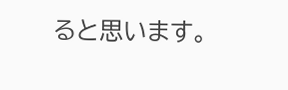ると思います。